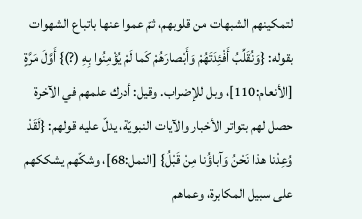لتمكينهم الشبهات من قلوبهم، ثمّ عموا عنها باتباع الشهوات بقوله: {وَنُقَلِّبُ أَفْئِدَتَهُمْ وَأَبْصارَهُمْ كَما لَمْ يُؤْمِنُوا بِهِ (?)} أَوَّلَ مَرَّةٍ [الأنعام:110]، وبل للإضراب. وقيل: أدرك علمهم في الآخرة حصل لهم بتواتر الأخبار والآيات النبويّة، يدلّ عليه قولهم: {لَقَدْ وُعِدْنا هذا نَحْنُ وَآباؤُنا مِنْ قَبْلُ} [النمل:68]، وشكّهم يشككهم على سبيل المكابرة، وعماهم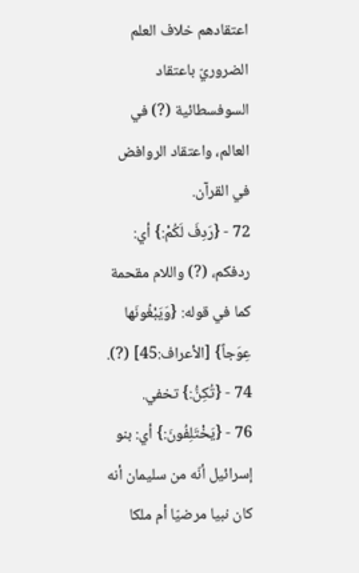اعتقادهم خلاف العلم الضروريّ باعتقاد السوفسطائية (?) في العالم، واعتقاد الروافض في القرآن.
72 - {رَدِفَ لَكُمْ:} أي: ردفكم، (?) واللام مقحمة كما في قوله: {وَيَبْغُونَها عِوَجاً} [الأعراف:45] (?).
74 - {تُكِنُّ:} تخفي.
76 - {يَخْتَلِفُونَ:} أي: بنو إسرائيل أنّه من سليمان أنه كان نبيا مرضيّا أم ملكا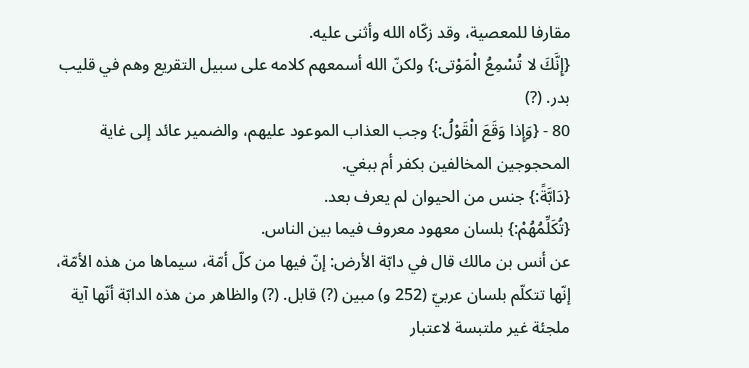مقارفا للمعصية، وقد زكّاه الله وأثنى عليه.
{إِنَّكَ لا تُسْمِعُ الْمَوْتى:} ولكنّ الله أسمعهم كلامه على سبيل التقريع وهم في قليب بدر. (?)
80 - {وَإِذا وَقَعَ الْقَوْلُ:} وجب العذاب الموعود عليهم، والضمير عائد إلى غاية المحجوجين المخالفين بكفر أم ببغي.
{دَابَّةً:} جنس من الحيوان لم يعرف بعد.
{تُكَلِّمُهُمْ:} بلسان معهود معروف فيما بين الناس.
عن أنس بن مالك قال في دابّة الأرض: إنّ فيها من كلّ أمّة، سيماها من هذه الأمّة، إنّها تتكلّم بلسان عربيّ (252 و) مبين (?) قابل. (?) والظاهر من هذه الدابّة أنّها آية ملجئة غير ملتبسة لاعتبار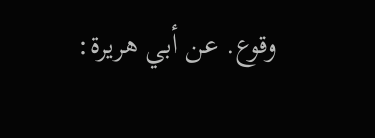وقوع. عن أبي هريرة: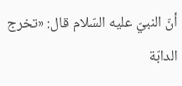أنّ النبيّ عليه السّلام قال: «تخرج الدابّة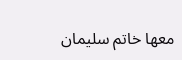معها خاتم سليمان